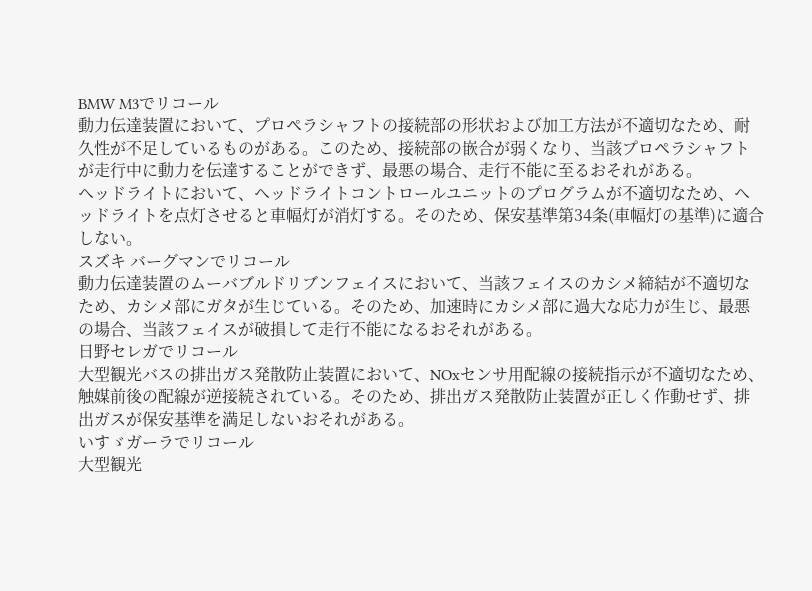BMW M3でリコール
動力伝達装置において、プロペラシャフトの接続部の形状および加工方法が不適切なため、耐久性が不足しているものがある。このため、接続部の嵌合が弱くなり、当該プロペラシャフトが走行中に動力を伝達することができず、最悪の場合、走行不能に至るおそれがある。
ヘッドライトにおいて、ヘッドライトコントロールユニットのプログラムが不適切なため、ヘッドライトを点灯させると車幅灯が消灯する。そのため、保安基準第34条(車幅灯の基準)に適合しない。
スズキ バーグマンでリコール
動力伝達装置のムーバブルドリブンフェイスにおいて、当該フェイスのカシメ締結が不適切なため、カシメ部にガタが生じている。そのため、加速時にカシメ部に過大な応力が生じ、最悪の場合、当該フェイスが破損して走行不能になるおそれがある。
日野セレガでリコール
大型観光バスの排出ガス発散防止装置において、NOxセンサ用配線の接続指示が不適切なため、触媒前後の配線が逆接続されている。そのため、排出ガス発散防止装置が正しく作動せず、排出ガスが保安基準を満足しないおそれがある。
いすゞガーラでリコール
大型観光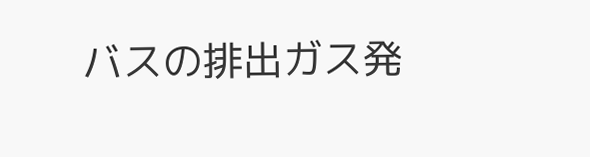バスの排出ガス発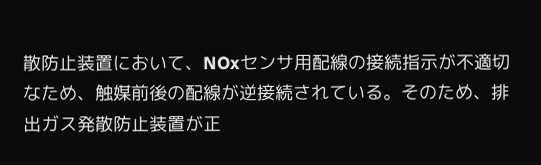散防止装置において、NOxセンサ用配線の接続指示が不適切なため、触媒前後の配線が逆接続されている。そのため、排出ガス発散防止装置が正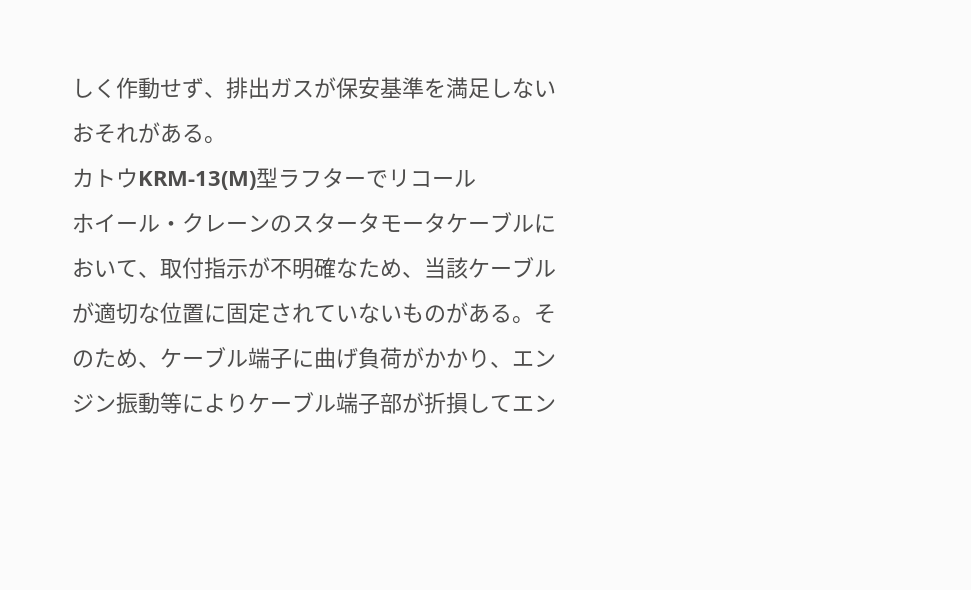しく作動せず、排出ガスが保安基準を満足しないおそれがある。
カトウKRM-13(M)型ラフターでリコール
ホイール・クレーンのスタータモータケーブルにおいて、取付指示が不明確なため、当該ケーブルが適切な位置に固定されていないものがある。そのため、ケーブル端子に曲げ負荷がかかり、エンジン振動等によりケーブル端子部が折損してエン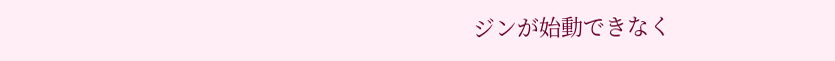ジンが始動できなく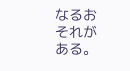なるおそれがある。